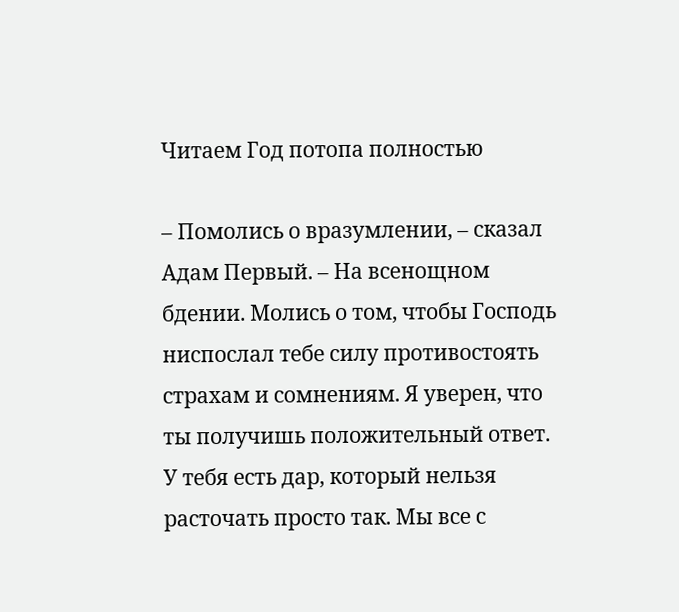Читаем Год потопа полностью

– Помолись о вразумлении, – сказал Адам Первый. – На всенощном бдении. Молись о том, чтобы Господь ниспослал тебе силу противостоять страхам и сомнениям. Я уверен, что ты получишь положительный ответ. У тебя есть дар, который нельзя расточать просто так. Мы все с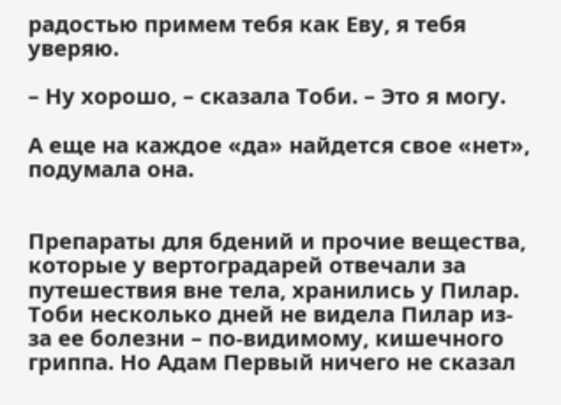радостью примем тебя как Еву, я тебя уверяю.

– Ну хорошо, – сказала Тоби. – Это я могу.

А еще на каждое «да» найдется свое «нет», подумала она.


Препараты для бдений и прочие вещества, которые у вертоградарей отвечали за путешествия вне тела, хранились у Пилар. Тоби несколько дней не видела Пилар из-за ее болезни – по-видимому, кишечного гриппа. Но Адам Первый ничего не сказал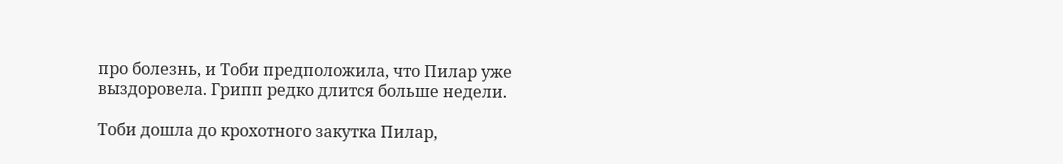про болезнь, и Тоби предположила, что Пилар уже выздоровела. Грипп редко длится больше недели.

Тоби дошла до крохотного закутка Пилар,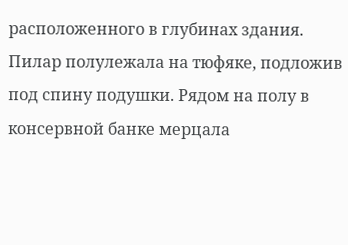расположенного в глубинах здания. Пилар полулежала на тюфяке, подложив под спину подушки. Рядом на полу в консервной банке мерцала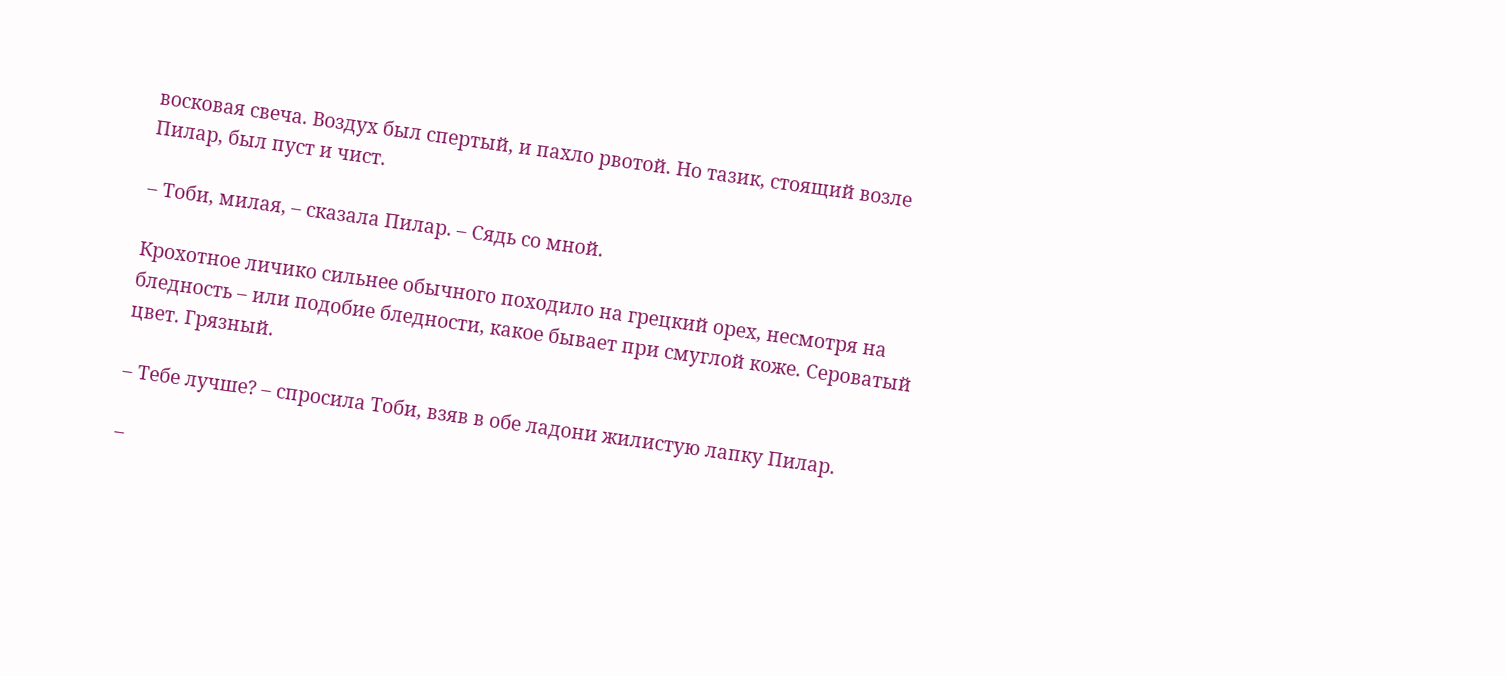восковая свеча. Воздух был спертый, и пахло рвотой. Но тазик, стоящий возле Пилар, был пуст и чист.

– Тоби, милая, – сказала Пилар. – Сядь со мной.

Крохотное личико сильнее обычного походило на грецкий орех, несмотря на бледность – или подобие бледности, какое бывает при смуглой коже. Сероватый цвет. Грязный.

– Тебе лучше? – спросила Тоби, взяв в обе ладони жилистую лапку Пилар.

–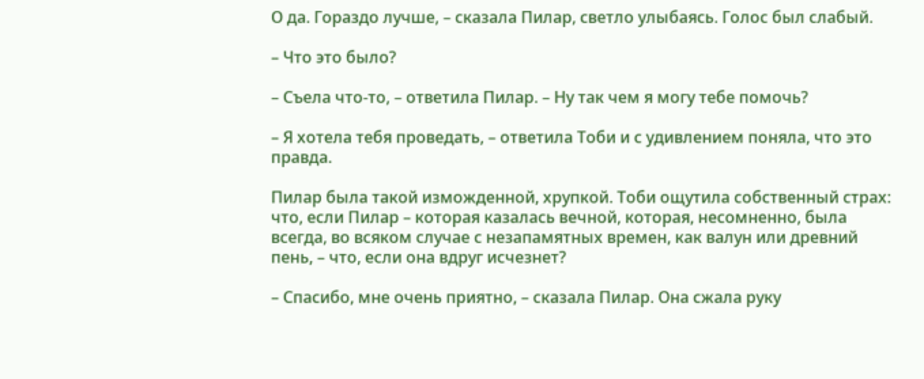О да. Гораздо лучше, – сказала Пилар, светло улыбаясь. Голос был слабый.

– Что это было?

– Съела что-то, – ответила Пилар. – Ну так чем я могу тебе помочь?

– Я хотела тебя проведать, – ответила Тоби и с удивлением поняла, что это правда.

Пилар была такой изможденной, хрупкой. Тоби ощутила собственный страх: что, если Пилар – которая казалась вечной, которая, несомненно, была всегда, во всяком случае с незапамятных времен, как валун или древний пень, – что, если она вдруг исчезнет?

– Спасибо, мне очень приятно, – сказала Пилар. Она сжала руку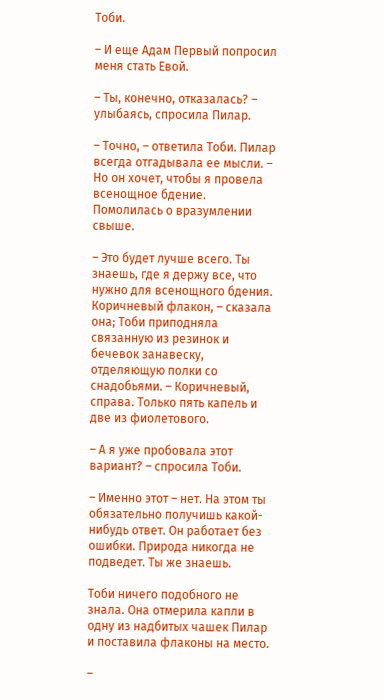Тоби.

– И еще Адам Первый попросил меня стать Евой.

– Ты, конечно, отказалась? – улыбаясь, спросила Пилар.

– Точно, – ответила Тоби. Пилар всегда отгадывала ее мысли. – Но он хочет, чтобы я провела всенощное бдение. Помолилась о вразумлении свыше.

– Это будет лучше всего. Ты знаешь, где я держу все, что нужно для всенощного бдения. Коричневый флакон, – сказала она; Тоби приподняла связанную из резинок и бечевок занавеску, отделяющую полки со снадобьями. – Коричневый, справа. Только пять капель и две из фиолетового.

– А я уже пробовала этот вариант? – спросила Тоби.

– Именно этот – нет. На этом ты обязательно получишь какой-нибудь ответ. Он работает без ошибки. Природа никогда не подведет. Ты же знаешь.

Тоби ничего подобного не знала. Она отмерила капли в одну из надбитых чашек Пилар и поставила флаконы на место.

–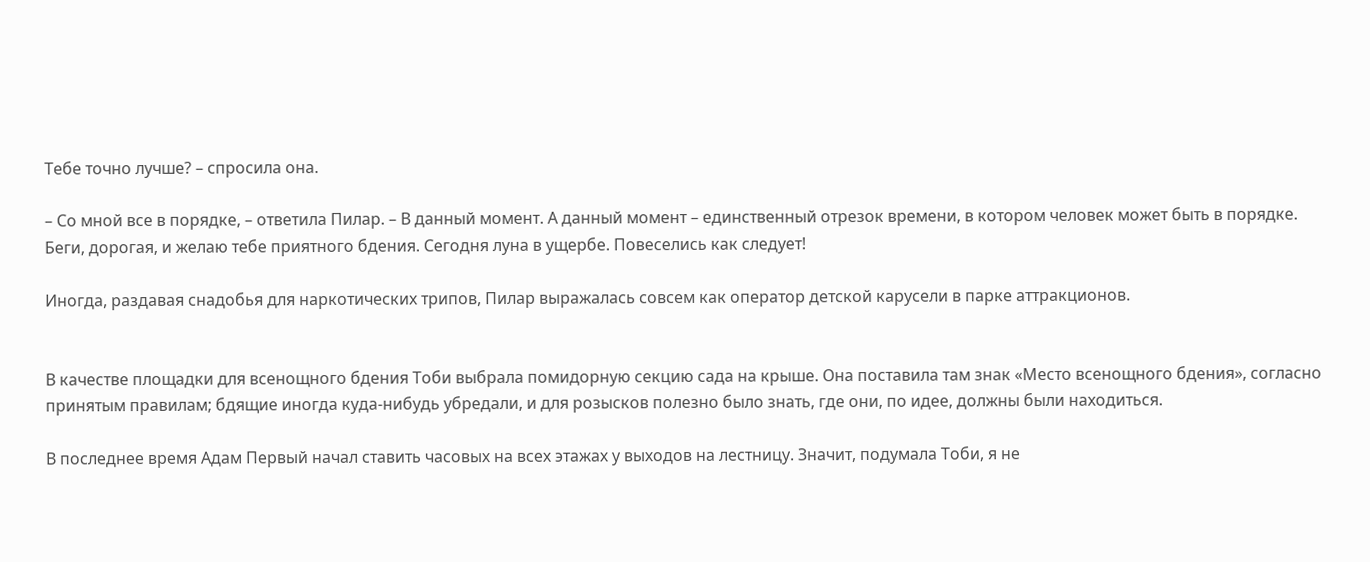Тебе точно лучше? – спросила она.

– Со мной все в порядке, – ответила Пилар. – В данный момент. А данный момент – единственный отрезок времени, в котором человек может быть в порядке. Беги, дорогая, и желаю тебе приятного бдения. Сегодня луна в ущербе. Повеселись как следует!

Иногда, раздавая снадобья для наркотических трипов, Пилар выражалась совсем как оператор детской карусели в парке аттракционов.


В качестве площадки для всенощного бдения Тоби выбрала помидорную секцию сада на крыше. Она поставила там знак «Место всенощного бдения», согласно принятым правилам; бдящие иногда куда-нибудь убредали, и для розысков полезно было знать, где они, по идее, должны были находиться.

В последнее время Адам Первый начал ставить часовых на всех этажах у выходов на лестницу. Значит, подумала Тоби, я не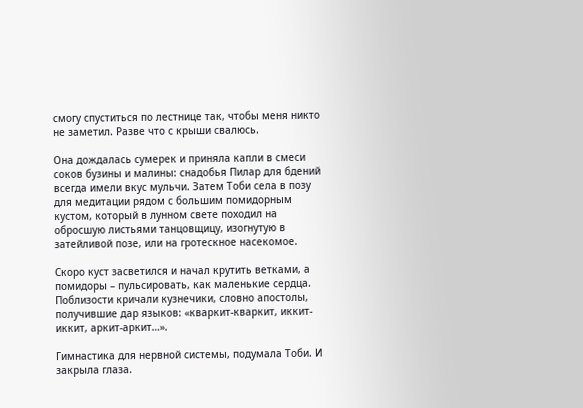смогу спуститься по лестнице так, чтобы меня никто не заметил. Разве что с крыши свалюсь.

Она дождалась сумерек и приняла капли в смеси соков бузины и малины: снадобья Пилар для бдений всегда имели вкус мульчи. Затем Тоби села в позу для медитации рядом с большим помидорным кустом, который в лунном свете походил на обросшую листьями танцовщицу, изогнутую в затейливой позе, или на гротескное насекомое.

Скоро куст засветился и начал крутить ветками, а помидоры – пульсировать, как маленькие сердца. Поблизости кричали кузнечики, словно апостолы, получившие дар языков: «кваркит-кваркит, иккит-иккит, аркит-аркит…».

Гимнастика для нервной системы, подумала Тоби. И закрыла глаза.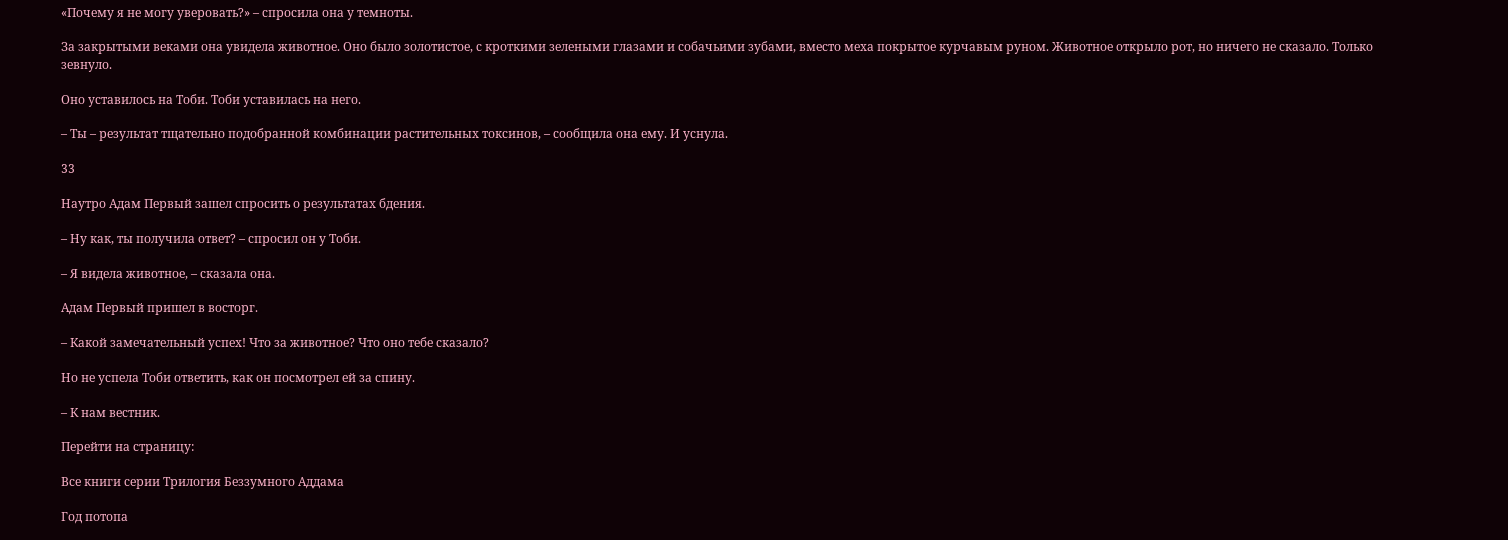«Почему я не могу уверовать?» – спросила она у темноты.

За закрытыми веками она увидела животное. Оно было золотистое, с кроткими зелеными глазами и собачьими зубами, вместо меха покрытое курчавым руном. Животное открыло рот, но ничего не сказало. Только зевнуло.

Оно уставилось на Тоби. Тоби уставилась на него.

– Ты – результат тщательно подобранной комбинации растительных токсинов, – сообщила она ему. И уснула.

33

Наутро Адам Первый зашел спросить о результатах бдения.

– Ну как, ты получила ответ? – спросил он у Тоби.

– Я видела животное, – сказала она.

Адам Первый пришел в восторг.

– Какой замечательный успех! Что за животное? Что оно тебе сказало?

Но не успела Тоби ответить, как он посмотрел ей за спину.

– К нам вестник.

Перейти на страницу:

Все книги серии Трилогия Беззумного Аддама

Год потопа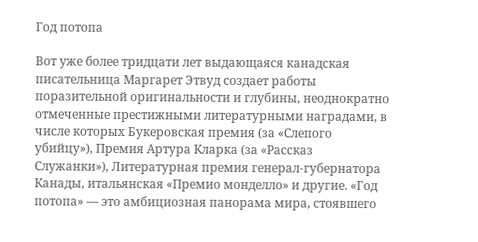Год потопа

Вот уже более тридцати лет выдающаяся канадская писательница Маргарет Этвуд создает работы поразительной оригинальности и глубины, неоднократно отмеченные престижными литературными наградами, в числе которых Букеровская премия (за «Слепого убийцу»), Премия Артура Кларка (за «Рассказ Служанки»), Литературная премия генерал-губернатора Канады, итальянская «Премио монделло» и другие. «Год потопа» — это амбициозная панорама мира, стоявшего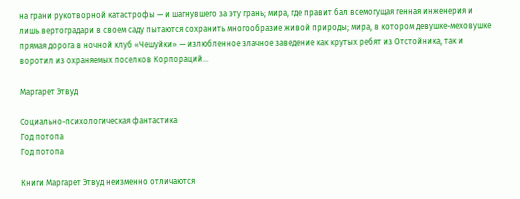на грани рукотворной катастрофы — и шагнувшего за эту грань; мира, где правит бал всемогущая генная инженерия и лишь вертоградари в своем саду пытаются сохранить многообразие живой природы; мира, в котором девушке-меховушке прямая дорога в ночной клуб «Чешуйки» — излюбленное злачное заведение как крутых ребят из Отстойника, так и воротил из охраняемых поселков Корпораций…

Маргарет Этвуд

Социально-психологическая фантастика
Год потопа
Год потопа

Книги Маргарет Этвуд неизменно отличаются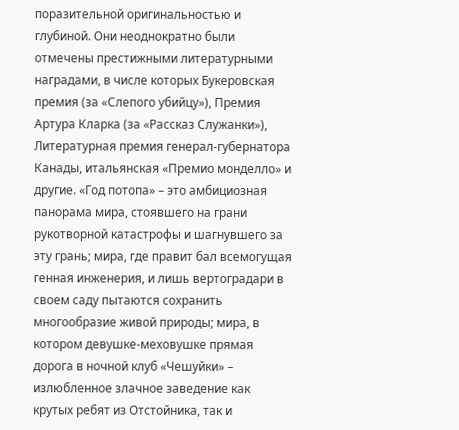поразительной оригинальностью и глубиной. Они неоднократно были отмечены престижными литературными наградами, в числе которых Букеровская премия (за «Слепого убийцу»), Премия Артура Кларка (за «Рассказ Служанки»), Литературная премия генерал-губернатора Канады, итальянская «Премио монделло» и другие. «Год потопа» – это амбициозная панорама мира, стоявшего на грани рукотворной катастрофы и шагнувшего за эту грань; мира, где правит бал всемогущая генная инженерия, и лишь вертоградари в своем саду пытаются сохранить многообразие живой природы; мира, в котором девушке-меховушке прямая дорога в ночной клуб «Чешуйки» – излюбленное злачное заведение как крутых ребят из Отстойника, так и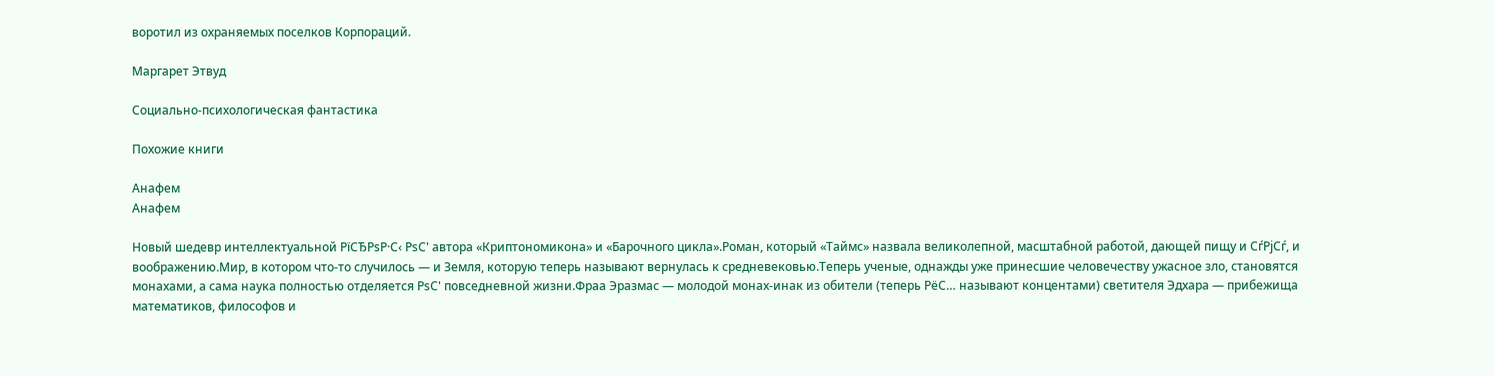воротил из охраняемых поселков Корпораций.

Маргарет Этвуд

Социально-психологическая фантастика

Похожие книги

Анафем
Анафем

Новый шедевр интеллектуальной РїСЂРѕР·С‹ РѕС' автора «Криптономикона» и «Барочного цикла».Роман, который «Таймс» назвала великолепной, масштабной работой, дающей пищу и СѓРјСѓ, и воображению.Мир, в котором что-то случилось — и Земля, которую теперь называют вернулась к средневековью.Теперь ученые, однажды уже принесшие человечеству ужасное зло, становятся монахами, а сама наука полностью отделяется РѕС' повседневной жизни.Фраа Эразмас — молодой монах-инак из обители (теперь РёС… называют концентами) светителя Эдхара — прибежища математиков, философов и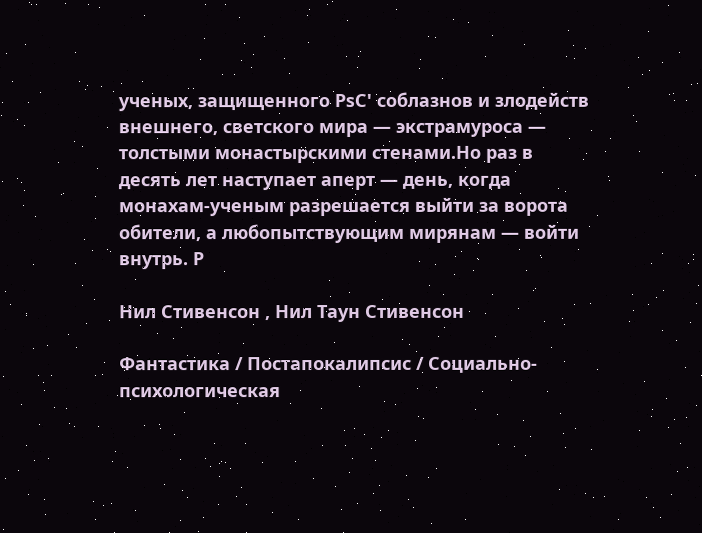ученых, защищенного РѕС' соблазнов и злодейств внешнего, светского мира — экстрамуроса — толстыми монастырскими стенами.Но раз в десять лет наступает аперт — день, когда монахам-ученым разрешается выйти за ворота обители, а любопытствующим мирянам — войти внутрь. Р

Нил Стивенсон , Нил Таун Стивенсон

Фантастика / Постапокалипсис / Социально-психологическая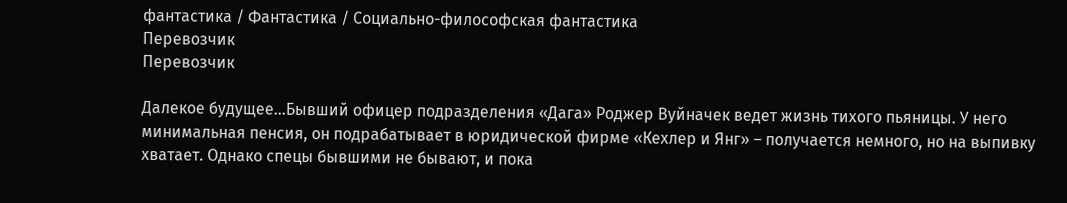фантастика / Фантастика / Социально-философская фантастика
Перевозчик
Перевозчик

Далекое будущее…Бывший офицер подразделения «Дага» Роджер Вуйначек ведет жизнь тихого пьяницы. У него минимальная пенсия, он подрабатывает в юридической фирме «Кехлер и Янг» – получается немного, но на выпивку хватает. Однако спецы бывшими не бывают, и пока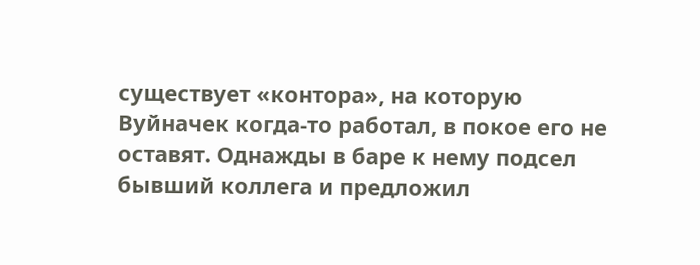существует «контора», на которую Вуйначек когда-то работал, в покое его не оставят. Однажды в баре к нему подсел бывший коллега и предложил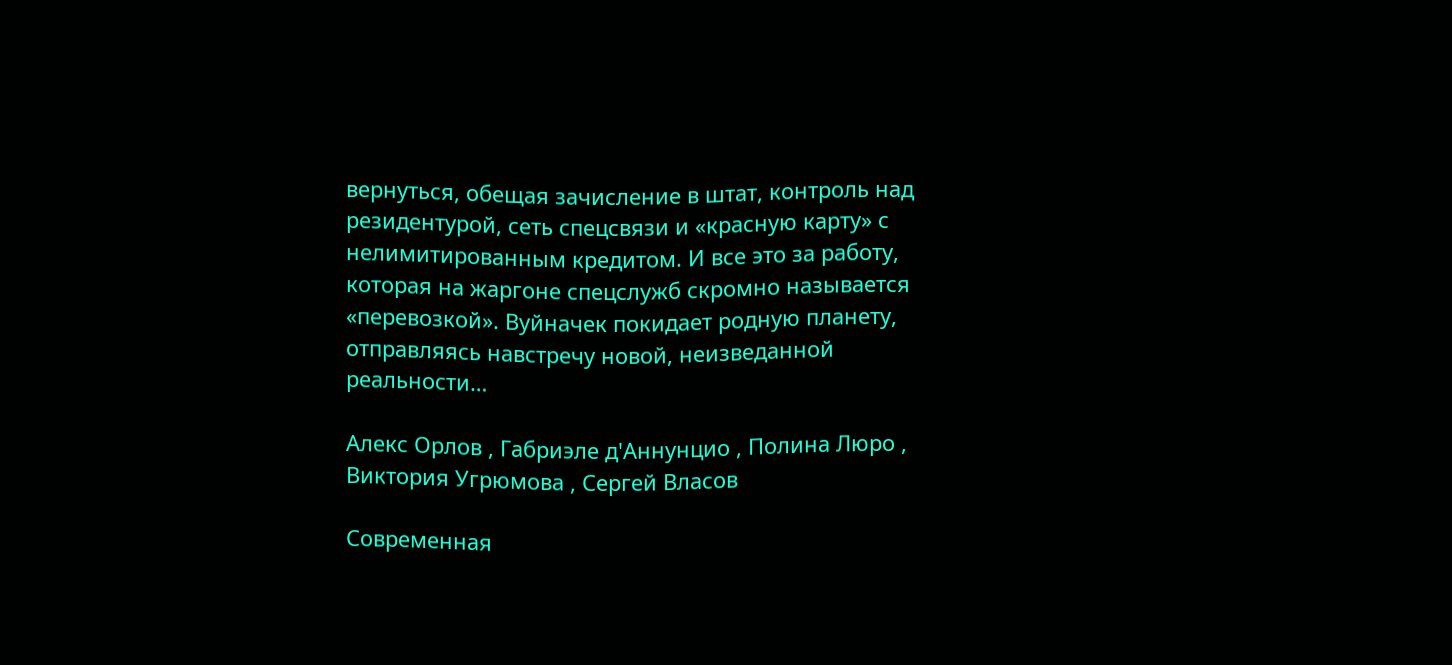вернуться, обещая зачисление в штат, контроль над резидентурой, сеть спецсвязи и «красную карту» с нелимитированным кредитом. И все это за работу, которая на жаргоне спецслужб скромно называется «перевозкой». Вуйначек покидает родную планету, отправляясь навстречу новой, неизведанной реальности…

Алекс Орлов , Габриэле д'Аннунцио , Полина Люро , Виктория Угрюмова , Сергей Власов

Современная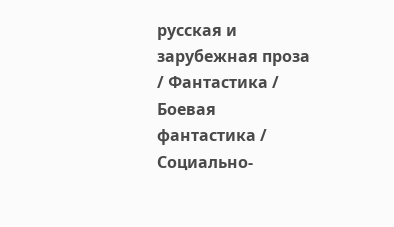русская и зарубежная проза / Фантастика / Боевая фантастика / Социально-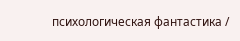психологическая фантастика /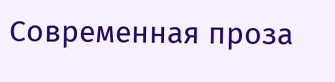Современная проза